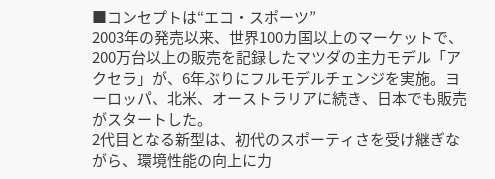■コンセプトは“エコ・スポーツ”
2003年の発売以来、世界100カ国以上のマーケットで、200万台以上の販売を記録したマツダの主力モデル「アクセラ」が、6年ぶりにフルモデルチェンジを実施。ヨーロッパ、北米、オーストラリアに続き、日本でも販売がスタートした。
2代目となる新型は、初代のスポーティさを受け継ぎながら、環境性能の向上に力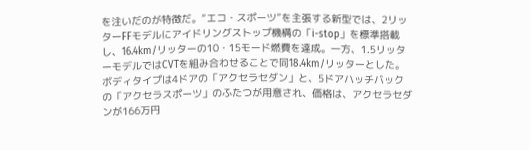を注いだのが特徴だ。“エコ・スポーツ”を主張する新型では、2リッターFFモデルにアイドリングストップ機構の「i-stop」を標準搭載し、16.4km/リッターの10・15モード燃費を達成。一方、1.5リッターモデルではCVTを組み合わせることで同18.4km/リッターとした。
ボディタイプは4ドアの「アクセラセダン」と、5ドアハッチバックの「アクセラスポーツ」のふたつが用意され、価格は、アクセラセダンが166万円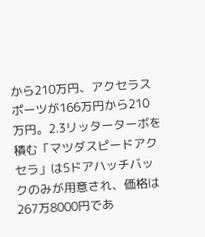から210万円、アクセラスポーツが166万円から210万円。2.3リッターターボを積む「マツダスピードアクセラ」は5ドアハッチバックのみが用意され、価格は267万8000円であ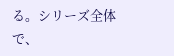る。シリーズ全体で、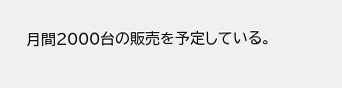月間2000台の販売を予定している。